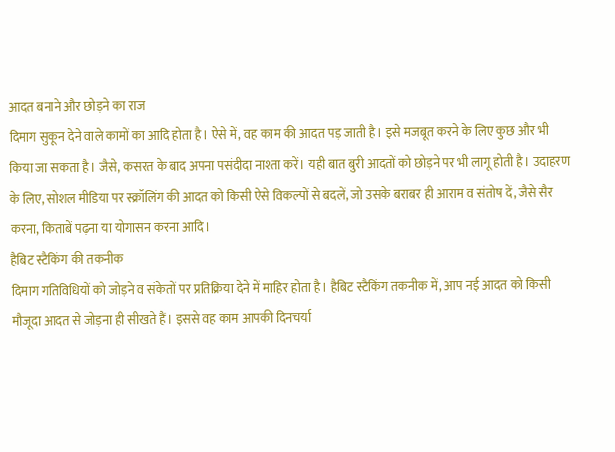आदत बनाने और छोड़ने का राज
दिमाग सुकून देने वाले कामों का आदि होता है। ऐसे में, वह काम की आदत पड़ जाती है। इसे मजबूत करने के लिए कुछ और भी किया जा सकता है। जैसे, कसरत के बाद अपना पसंदीदा नाश्ता करें। यही बात बुरी आदतों को छोड़ने पर भी लागू होती है। उदाहरण के लिए, सोशल मीडिया पर स्क्रॉलिंग की आदत को किसी ऐसे विकल्पों से बदलें, जो उसके बराबर ही आराम व संतोष दें, जैसे सैर करना, किताबें पढ़ना या योगासन करना आदि।
हैबिट स्टैकिंग की तकनीक
दिमाग गतिविधियों को जोड़ने व संकेतों पर प्रतिक्रिया देने में माहिर होता है। हैबिट स्टैकिंग तकनीक में, आप नई आदत को किसी मौजूदा आदत से जोड़ना ही सीखते हैं। इससे वह काम आपकी दिनचर्या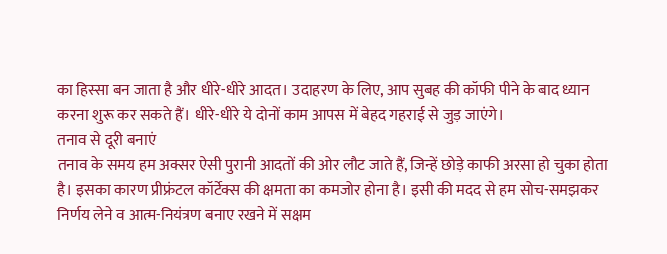का हिस्सा बन जाता है और धीरे-धीरे आदत। उदाहरण के लिए, आप सुबह की कॉफी पीने के बाद ध्यान करना शुरू कर सकते हैं। धीरे-धीरे ये दोनों काम आपस में बेहद गहराई से जुड़ जाएंगे।
तनाव से दूरी बनाएं
तनाव के समय हम अक्सर ऐसी पुरानी आदतों की ओर लौट जाते हैं, जिन्हें छोड़े काफी अरसा हो चुका होता है। इसका कारण प्रीफ्रंटल कॉर्टेक्स की क्षमता का कमजोर होना है। इसी की मदद से हम सोच-समझकर निर्णय लेने व आत्म-नियंत्रण बनाए रखने में सक्षम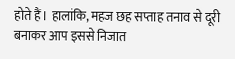होते हैं। हालांकि, महज छह सप्ताह तनाव से दूरी बनाकर आप इससे निजात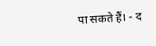पा सकते हैं। - द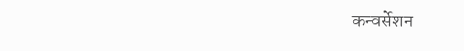कन्वर्सेशन